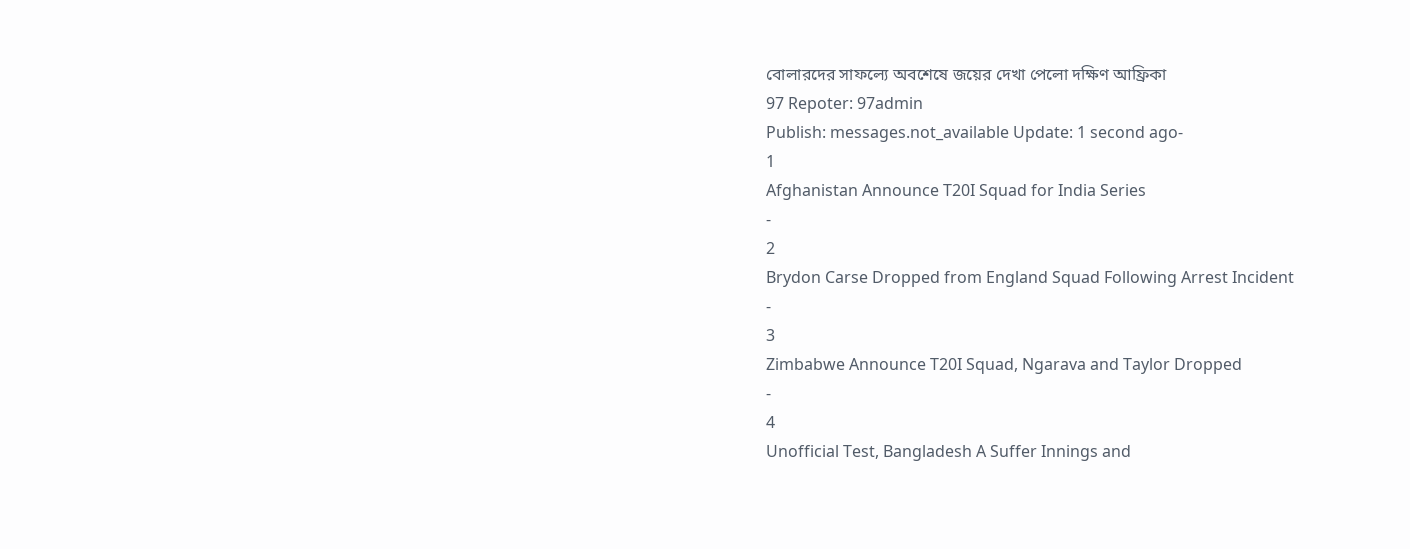বোলারদের সাফল্যে অবশেষে জয়ের দেখা পেলো দক্ষিণ আফ্রিকা
97 Repoter: 97admin
Publish: messages.not_available Update: 1 second ago-
1
Afghanistan Announce T20I Squad for India Series
-
2
Brydon Carse Dropped from England Squad Following Arrest Incident
-
3
Zimbabwe Announce T20I Squad, Ngarava and Taylor Dropped
-
4
Unofficial Test, Bangladesh A Suffer Innings and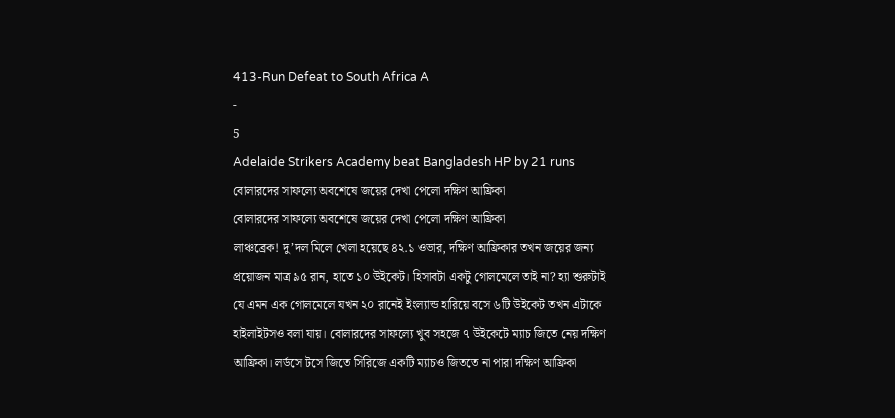413-Run Defeat to South Africa A
-
5
Adelaide Strikers Academy beat Bangladesh HP by 21 runs
বোলারদের সাফল্যে অবশেষে জয়ের দেখা পেলো দক্ষিণ আফ্রিকা
বোলারদের সাফল্যে অবশেষে জয়ের দেখা পেলো দক্ষিণ আফ্রিকা
লাঞ্চব্রেক! দু’দল মিলে খেলা হয়েছে ৪২.১ ওভার, দক্ষিণ আফ্রিকার তখন জয়ের জন্য প্রয়োজন মাত্র ৯৫ রান, হাতে ১০ উইকেট। হিসাবটা একটু গোলমেলে তাই না? হ্যা শুরুটাই যে এমন এক গোলমেলে যখন ২০ রানেই ইংল্যান্ড হারিয়ে বসে ৬টি উইকেট তখন এটাকে হাইলাইটসও বলা যায়। বোলারদের সাফল্যে খুব সহজে ৭ উইকেটে ম্যাচ জিতে নেয় দক্ষিণ আফ্রিকা। লর্ডসে টসে জিতে সিরিজে একটি ম্যাচও জিততে না পারা দক্ষিণ আফ্রিকা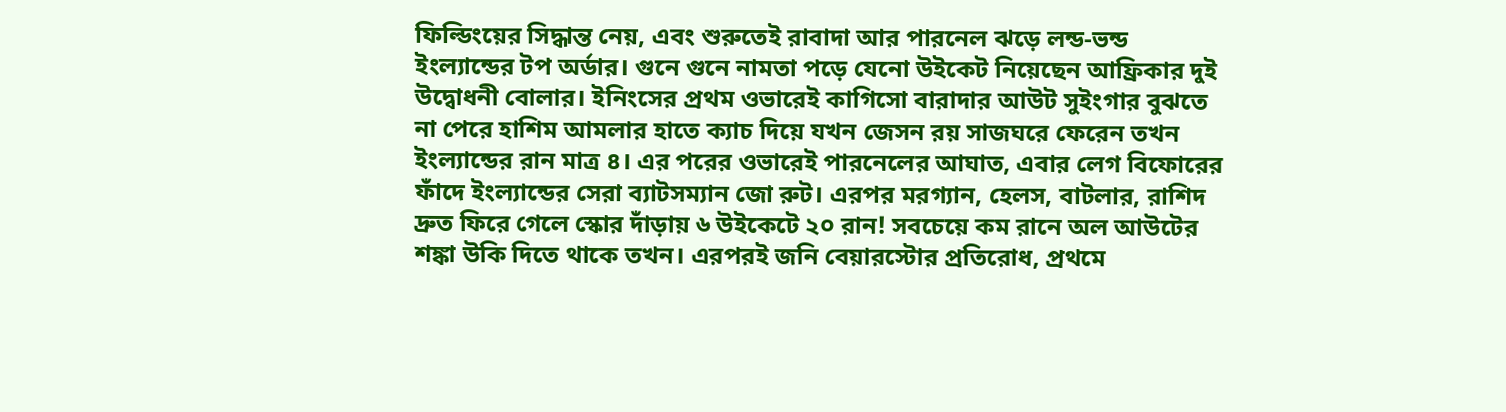ফিল্ডিংয়ের সিদ্ধান্ত নেয়, এবং শুরুতেই রাবাদা আর পারনেল ঝড়ে লন্ড-ভন্ড ইংল্যান্ডের টপ অর্ডার। গুনে গুনে নামতা পড়ে যেনো উইকেট নিয়েছেন আফ্রিকার দুই উদ্বোধনী বোলার। ইনিংসের প্রথম ওভারেই কাগিসো বারাদার আউট সুইংগার বুঝতে না পেরে হাশিম আমলার হাতে ক্যাচ দিয়ে যখন জেসন রয় সাজঘরে ফেরেন তখন ইংল্যান্ডের রান মাত্র ৪। এর পরের ওভারেই পারনেলের আঘাত, এবার লেগ বিফোরের ফাঁদে ইংল্যান্ডের সেরা ব্যাটসম্যান জো রুট। এরপর মরগ্যান, হেলস, বাটলার, রাশিদ দ্রুত ফিরে গেলে স্কোর দাঁড়ায় ৬ উইকেটে ২০ রান! সবচেয়ে কম রানে অল আউটের শঙ্কা উকি দিতে থাকে তখন। এরপরই জনি বেয়ারস্টোর প্রতিরোধ, প্রথমে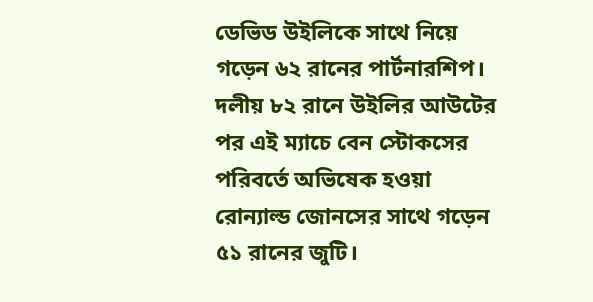ডেভিড উইলিকে সাথে নিয়ে গড়েন ৬২ রানের পার্টনারশিপ। দলীয় ৮২ রানে উইলির আউটের পর এই ম্যাচে বেন স্টোকসের পরিবর্তে অভিষেক হওয়া রোন্যাল্ড জোনসের সাথে গড়েন ৫১ রানের জুটি।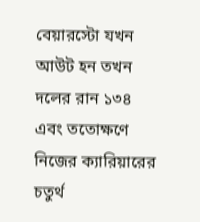বেয়ারস্টো যখন আউট হন তখন দলের রান ১৩৪ এবং ততোক্ষণে নিজের ক্যারিয়ারের চতুর্থ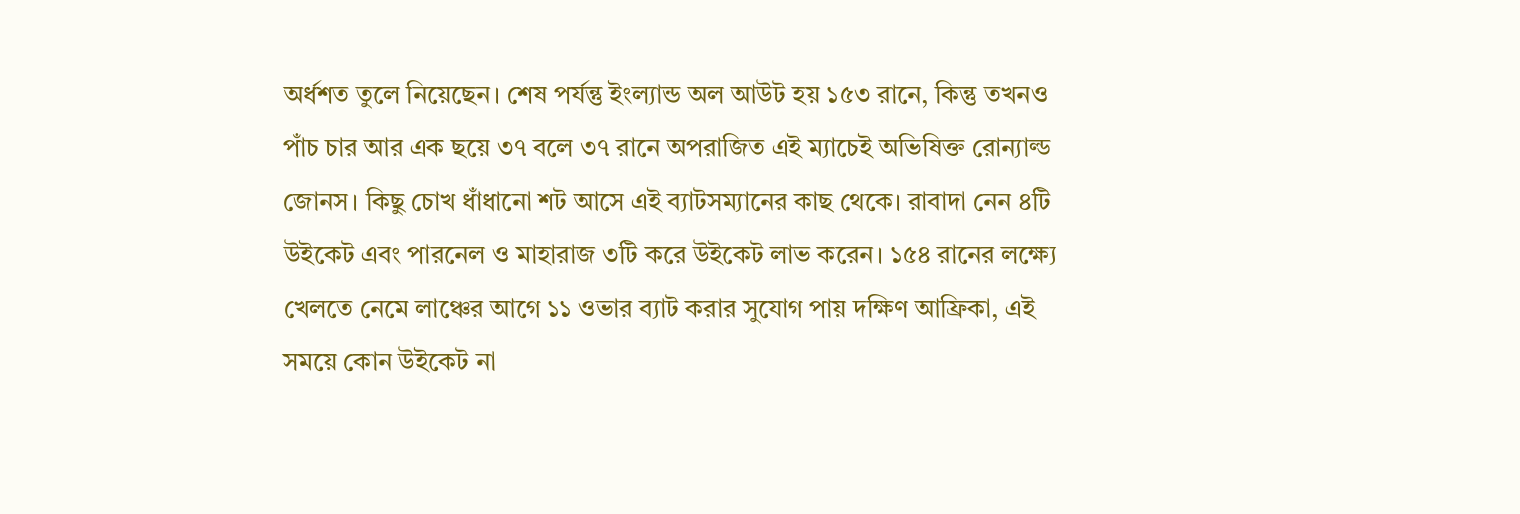অর্ধশত তুলে নিয়েছেন। শেষ পর্যন্তু ইংল্যান্ড অল আউট হয় ১৫৩ রানে, কিন্তু তখনও পাঁচ চার আর এক ছয়ে ৩৭ বলে ৩৭ রানে অপরাজিত এই ম্যাচেই অভিষিক্ত রোন্যাল্ড জোনস। কিছু চোখ ধাঁধানো শট আসে এই ব্যাটসম্যানের কাছ থেকে। রাবাদা নেন ৪টি উইকেট এবং পারনেল ও মাহারাজ ৩টি করে উইকেট লাভ করেন। ১৫৪ রানের লক্ষ্যে খেলতে নেমে লাঞ্চের আগে ১১ ওভার ব্যাট করার সুযোগ পায় দক্ষিণ আফ্রিকা, এই সময়ে কোন উইকেট না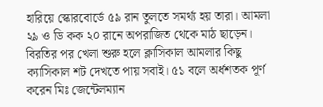হারিয়ে স্কোরবোর্ডে ৫৯ রান তুলতে সমর্থ্য হয় তারা। আমলা ২৯ ও ডি কক ২০ রানে অপরাজিত থেকে মাঠ ছাড়েন। বিরতির পর খেলা শুরু হলে ক্লাসিকাল আমলার কিছু ক্যাসিকাল শট দেখতে পায় সবাই। ৫১ বলে অর্ধশতক পূর্ণ করেন মিঃ জেন্টেলম্যান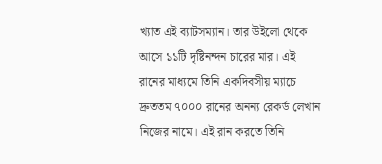খ্যাত এই ব্যাটসম্যান। তার উইলো থেকে আসে ১১টি দৃষ্টিনন্দন চারের মার। এই রানের মাধ্যমে তিনি একদিবসীয় ম্যাচে দ্রুততম ৭০০০ রানের অনন্য রেকর্ড লেখান নিজের নামে। এই রান করতে তিনি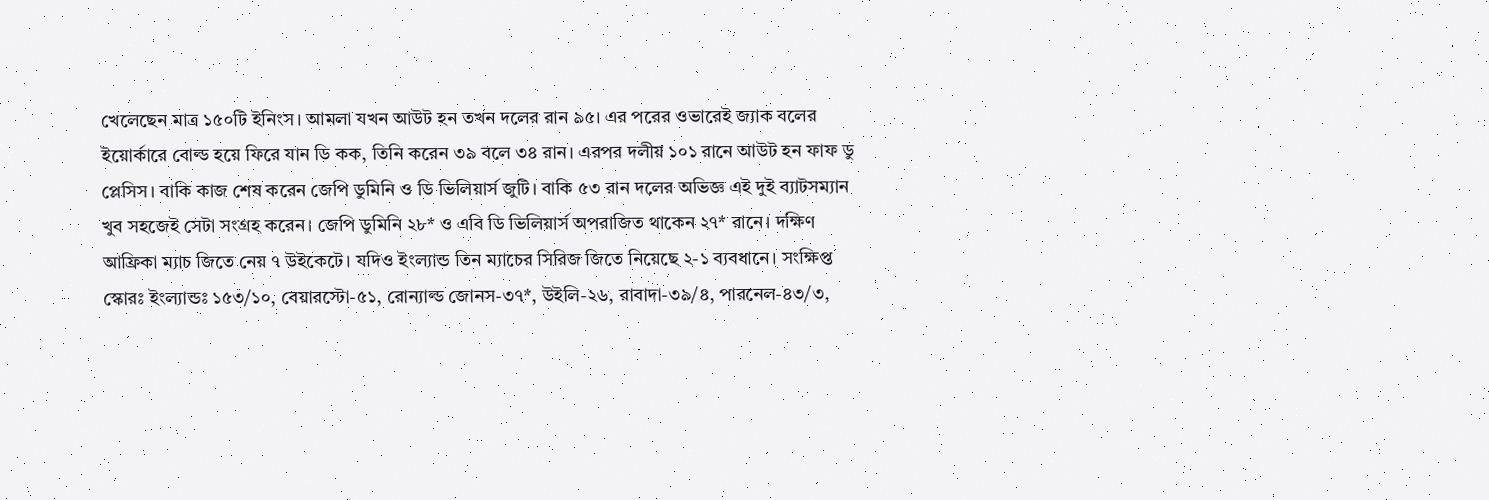খেলেছেন মাত্র ১৫০টি ইনিংস। আমলা যখন আউট হন তখন দলের রান ৯৫। এর পরের ওভারেই জ্যাক বলের ইয়োর্কারে বোল্ড হয়ে ফিরে যান ডি কক, তিনি করেন ৩৯ বলে ৩৪ রান। এরপর দলীয় ১০১ রানে আউট হন ফাফ ডু প্লেসিস। বাকি কাজ শেষ করেন জেপি ডুমিনি ও ডি ভিলিয়ার্স জুটি। বাকি ৫৩ রান দলের অভিজ্ঞ এই দুই ব্যাটসম্যান খুব সহজেই সেটা সংগ্রহ করেন। জেপি ডুমিনি ২৮* ও এবি ডি ভিলিয়ার্স অপরাজিত থাকেন ২৭* রানে। দক্ষিণ আফ্রিকা ম্যাচ জিতে নেয় ৭ উইকেটে। যদিও ইংল্যান্ড তিন ম্যাচের সিরিজ জিতে নিয়েছে ২-১ ব্যবধানে। সংক্ষিপ্ত স্কোরঃ ইংল্যান্ডঃ ১৫৩/১০, বেয়ারস্টো-৫১, রোন্যাল্ড জোনস-৩৭*, উইলি-২৬, রাবাদা-৩৯/৪, পারনেল-৪৩/৩,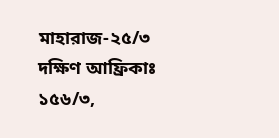মাহারাজ-২৫/৩ দক্ষিণ আফ্রিকাঃ ১৫৬/৩,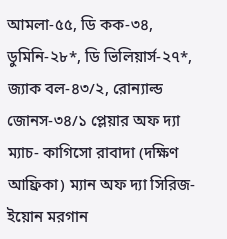আমলা-৫৫, ডি কক-৩৪, ডুমিনি-২৮*, ডি ভিলিয়ার্স-২৭*, জ্যাক বল-৪৩/২, রোন্যাল্ড জোনস-৩৪/১ প্লেয়ার অফ দ্যা ম্যাচ- কাগিসো রাবাদা (দক্ষিণ আফ্রিকা) ম্যান অফ দ্যা সিরিজ- ইয়োন মরগান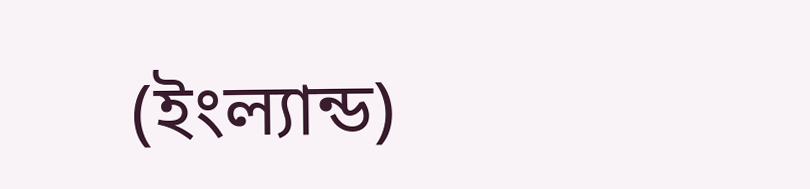(ইংল্যান্ড)